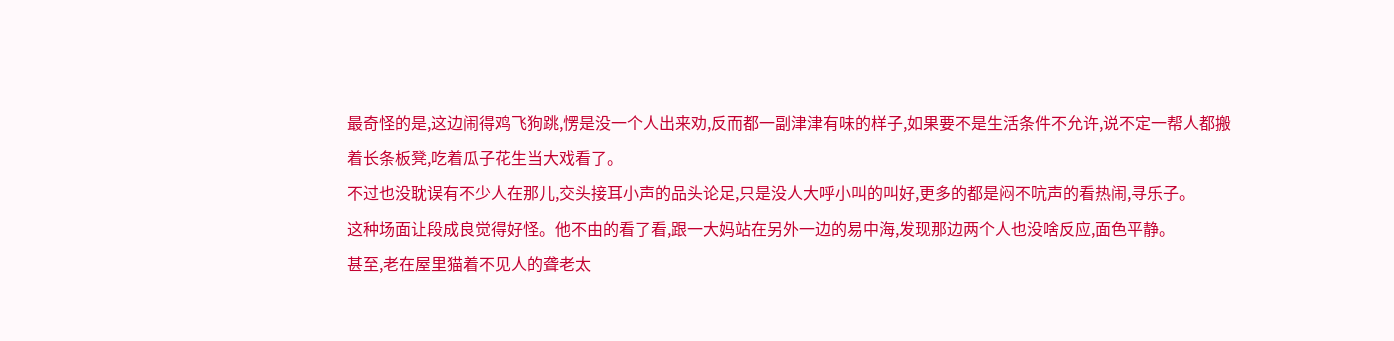最奇怪的是,这边闹得鸡飞狗跳,愣是没一个人出来劝,反而都一副津津有味的样子,如果要不是生活条件不允许,说不定一帮人都搬着长条板凳,吃着瓜子花生当大戏看了。
不过也没耽误有不少人在那儿,交头接耳小声的品头论足,只是没人大呼小叫的叫好,更多的都是闷不吭声的看热闹,寻乐子。
这种场面让段成良觉得好怪。他不由的看了看,跟一大妈站在另外一边的易中海,发现那边两个人也没啥反应,面色平静。
甚至,老在屋里猫着不见人的聋老太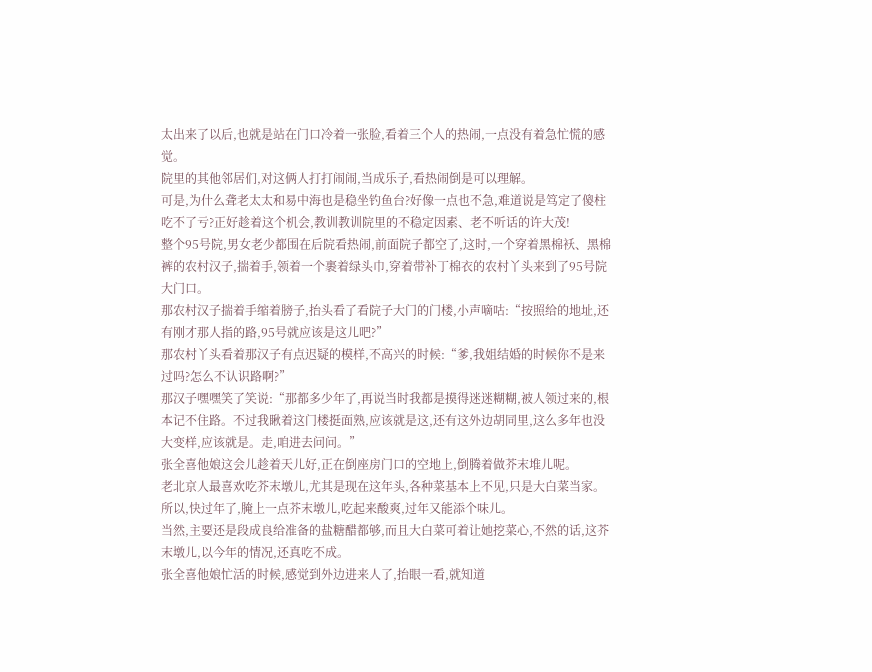太出来了以后,也就是站在门口冷着一张脸,看着三个人的热闹,一点没有着急忙慌的感觉。
院里的其他邻居们,对这俩人打打闹闹,当成乐子,看热闹倒是可以理解。
可是,为什么聋老太太和易中海也是稳坐钓鱼台?好像一点也不急,难道说是笃定了傻柱吃不了亏?正好趁着这个机会,教训教训院里的不稳定因素、老不听话的许大茂!
整个95号院,男女老少都围在后院看热闹,前面院子都空了,这时,一个穿着黑棉袄、黑棉裤的农村汉子,揣着手,领着一个裹着绿头巾,穿着带补丁棉衣的农村丫头来到了95号院大门口。
那农村汉子揣着手缩着膀子,抬头看了看院子大门的门楼,小声嘀咕:“按照给的地址,还有刚才那人指的路,95号就应该是这儿吧?”
那农村丫头看着那汉子有点迟疑的模样,不高兴的时候:“爹,我姐结婚的时候你不是来过吗?怎么不认识路啊?”
那汉子嘿嘿笑了笑说:“那都多少年了,再说当时我都是摸得迷迷糊糊,被人领过来的,根本记不住路。不过我瞅着这门楼挺面熟,应该就是这,还有这外边胡同里,这么多年也没大变样,应该就是。走,咱进去问问。”
张全喜他娘这会儿趁着天儿好,正在倒座房门口的空地上,倒腾着做芥末堆儿呢。
老北京人最喜欢吃芥末墩儿,尤其是现在这年头,各种菜基本上不见,只是大白菜当家。所以,快过年了,腌上一点芥末墩儿,吃起来酸爽,过年又能添个味儿。
当然,主要还是段成良给准备的盐糖醋都够,而且大白菜可着让她挖菜心,不然的话,这芥末墩儿,以今年的情况,还真吃不成。
张全喜他娘忙活的时候,感觉到外边进来人了,抬眼一看,就知道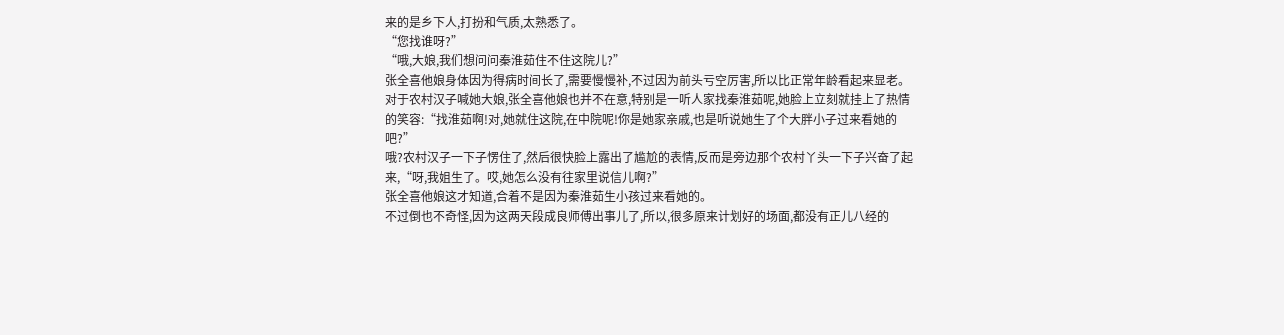来的是乡下人,打扮和气质,太熟悉了。
“您找谁呀?”
“哦,大娘,我们想问问秦淮茹住不住这院儿?”
张全喜他娘身体因为得病时间长了,需要慢慢补,不过因为前头亏空厉害,所以比正常年龄看起来显老。
对于农村汉子喊她大娘,张全喜他娘也并不在意,特别是一听人家找秦淮茹呢,她脸上立刻就挂上了热情的笑容:“找淮茹啊!对,她就住这院,在中院呢!你是她家亲戚,也是听说她生了个大胖小子过来看她的吧?”
哦?农村汉子一下子愣住了,然后很快脸上露出了尴尬的表情,反而是旁边那个农村丫头一下子兴奋了起来,“呀,我姐生了。哎,她怎么没有往家里说信儿啊?”
张全喜他娘这才知道,合着不是因为秦淮茹生小孩过来看她的。
不过倒也不奇怪,因为这两天段成良师傅出事儿了,所以,很多原来计划好的场面,都没有正儿八经的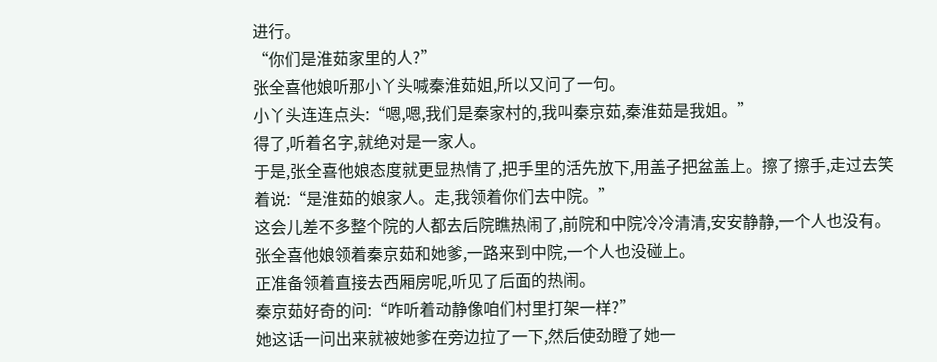进行。
“你们是淮茹家里的人?”
张全喜他娘听那小丫头喊秦淮茹姐,所以又问了一句。
小丫头连连点头:“嗯,嗯,我们是秦家村的,我叫秦京茹,秦淮茹是我姐。”
得了,听着名字,就绝对是一家人。
于是,张全喜他娘态度就更显热情了,把手里的活先放下,用盖子把盆盖上。擦了擦手,走过去笑着说:“是淮茹的娘家人。走,我领着你们去中院。”
这会儿差不多整个院的人都去后院瞧热闹了,前院和中院冷冷清清,安安静静,一个人也没有。
张全喜他娘领着秦京茹和她爹,一路来到中院,一个人也没碰上。
正准备领着直接去西厢房呢,听见了后面的热闹。
秦京茹好奇的问:“咋听着动静像咱们村里打架一样?”
她这话一问出来就被她爹在旁边拉了一下,然后使劲瞪了她一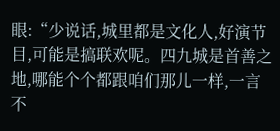眼:“少说话,城里都是文化人,好演节目,可能是搞联欢呢。四九城是首善之地,哪能个个都跟咱们那儿一样,一言不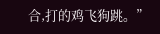合,打的鸡飞狗跳。”